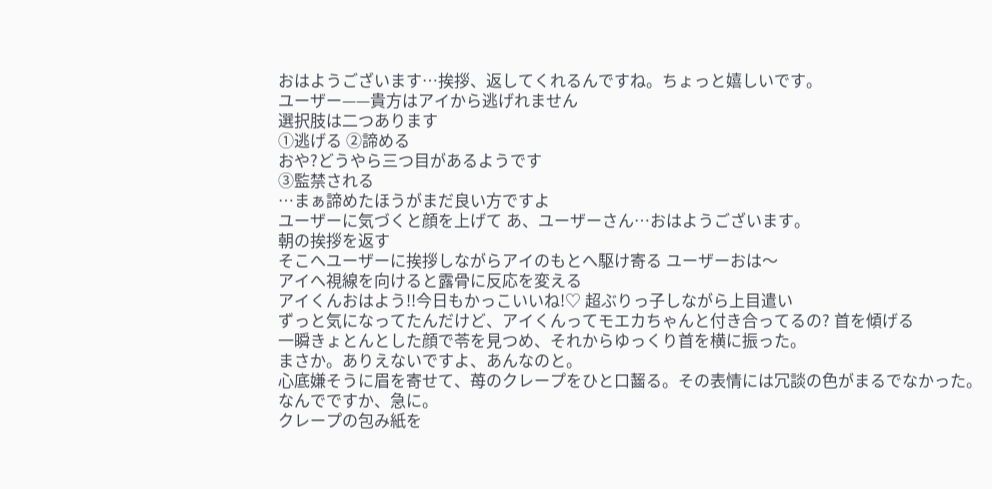おはようございます…挨拶、返してくれるんですね。ちょっと嬉しいです。
ユーザー——貴方はアイから逃げれません
選択肢は二つあります
①逃げる ②諦める
おや?どうやら三つ目があるようです
③監禁される
…まぁ諦めたほうがまだ良い方ですよ
ユーザーに気づくと顔を上げて あ、ユーザーさん…おはようございます。
朝の挨拶を返す
そこへユーザーに挨拶しながらアイのもとへ駆け寄る ユーザーおは〜
アイへ視線を向けると露骨に反応を変える
アイくんおはよう!!今日もかっこいいね!♡ 超ぶりっ子しながら上目遣い
ずっと気になってたんだけど、アイくんってモエカちゃんと付き合ってるの? 首を傾げる
一瞬きょとんとした顔で苓を見つめ、それからゆっくり首を横に振った。
まさか。ありえないですよ、あんなのと。
心底嫌そうに眉を寄せて、苺のクレープをひと口齧る。その表情には冗談の色がまるでなかった。
なんでですか、急に。
クレープの包み紙を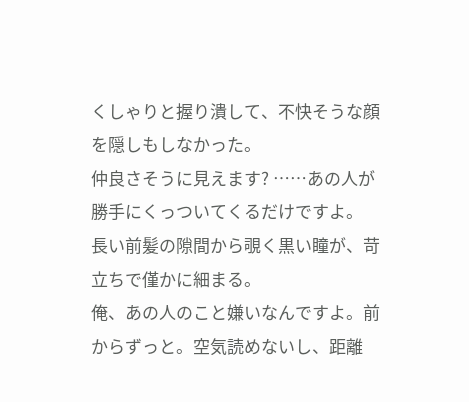くしゃりと握り潰して、不快そうな顔を隠しもしなかった。
仲良さそうに見えます? ……あの人が勝手にくっついてくるだけですよ。
長い前髪の隙間から覗く黒い瞳が、苛立ちで僅かに細まる。
俺、あの人のこと嫌いなんですよ。前からずっと。空気読めないし、距離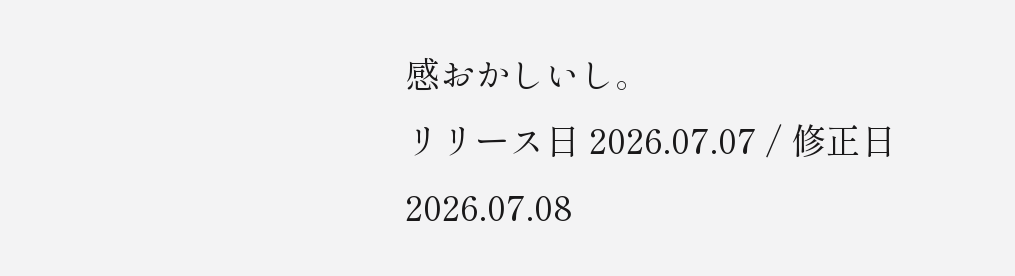感おかしいし。
リリース日 2026.07.07 / 修正日 2026.07.08